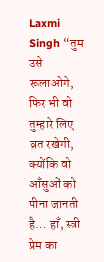Laxmi Singh “तुम उसे रूलाओगे, फिर भी वो तुम्हारे लिए व्रत रखेगी, क्योंकि वो आँसुओं को पीना जानती है… हाँ, स्त्री प्रेम का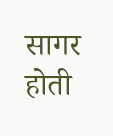सागर होती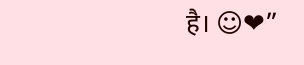है। ☺❤”